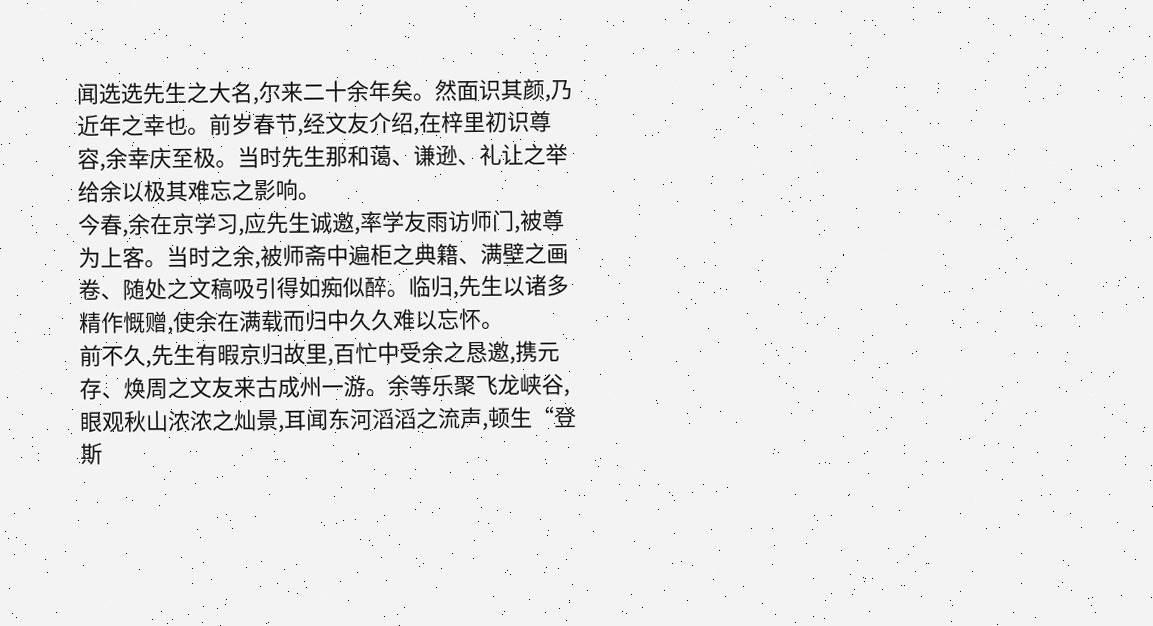闻选选先生之大名,尔来二十余年矣。然面识其颜,乃近年之幸也。前岁春节,经文友介绍,在梓里初识尊容,余幸庆至极。当时先生那和蔼、谦逊、礼让之举给余以极其难忘之影响。
今春,余在京学习,应先生诚邀,率学友雨访师门,被尊为上客。当时之余,被师斋中遍柜之典籍、满壁之画卷、随处之文稿吸引得如痴似醉。临归,先生以诸多精作慨赠,使余在满载而归中久久难以忘怀。
前不久,先生有暇京归故里,百忙中受余之恳邀,携元存、焕周之文友来古成州一游。余等乐聚飞龙峡谷,眼观秋山浓浓之灿景,耳闻东河滔滔之流声,顿生“登斯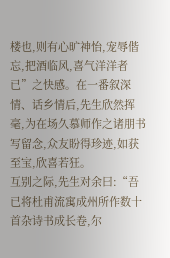楼也,则有心旷神怡,宠辱偕忘,把酒临风,喜气洋洋者已”之快感。在一番叙深情、话乡情后,先生欣然挥毫,为在场久慕师作之诸朋书写留念,众友盼得珍迹,如获至宝,欣喜若狂。
互别之际,先生对余曰:“吾已将杜甫流寓成州所作数十首杂诗书成长卷,尔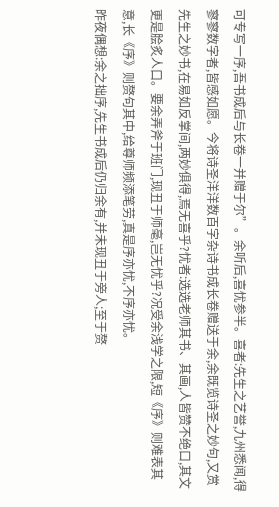可专写一序,吾书成后与长卷一并赠于尔”。余听后,喜忧参半。喜者:先生之艺誉,九州悉闻,得寥寥数字者,皆感如愿。今将诗圣洋洋数百字杂诗书成长卷赠送于余,余既览诗圣之妙句,又赏先生之妙书,在易如反掌间,两妙俱得,焉无喜乎?忧者:选选老师其书、其画,人皆赞不绝口,其文更是脍炙人口。要余弄斧于班门,现丑于师毫,岂无忧乎?况受余浅学之限,短《序》则难表其意,长《序》则赘句其中,给尊师频添笔劳,真是序亦忧,不序亦忧。
昨夜偶想:余之拙序,先生书成后仍归余有,并未现丑于旁人;至于赘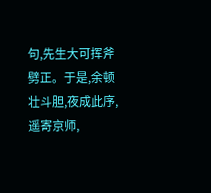句,先生大可挥斧劈正。于是,余顿壮斗胆,夜成此序,遥寄京师,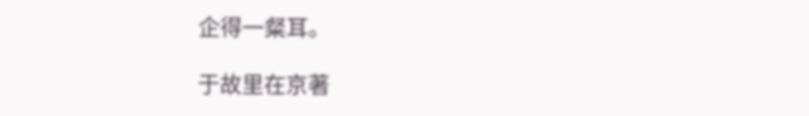企得一粲耳。

于故里在京著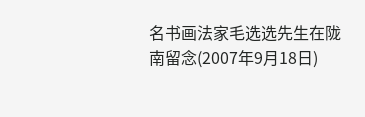名书画法家毛选选先生在陇南留念(2007年9月18日)